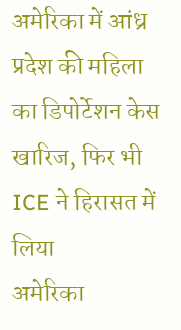अमेरिका में आंध्र प्रदेश की महिला का डिपोर्टेशन केस खारिज, फिर भी ICE ने हिरासत में लिया
अमेरिका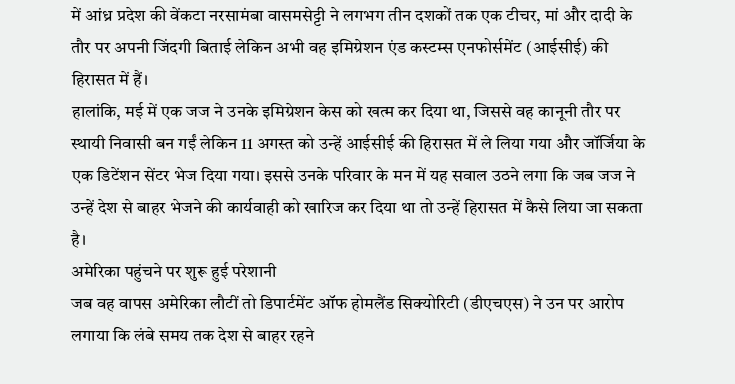में आंध्र प्रदेश की वेंकटा नरसामंबा वासमसेट्टी ने लगभग तीन दशकों तक एक टीचर, मां और दादी के तौर पर अपनी जिंदगी बिताई लेकिन अभी वह इमिग्रेशन एंड कस्टम्स एनफोर्समेंट (आईसीई) की हिरासत में हैं।
हालांकि, मई में एक जज ने उनके इमिग्रेशन केस को खत्म कर दिया था, जिससे वह कानूनी तौर पर स्थायी निवासी बन गईं लेकिन 11 अगस्त को उन्हें आईसीई की हिरासत में ले लिया गया और जॉर्जिया के एक डिटेंशन सेंटर भेज दिया गया। इससे उनके परिवार के मन में यह सवाल उठने लगा कि जब जज ने उन्हें देश से बाहर भेजने की कार्यवाही को खारिज कर दिया था तो उन्हें हिरासत में कैसे लिया जा सकता है।
अमेरिका पहुंचने पर शुरू हुई परेशानी
जब वह वापस अमेरिका लौटीं तो डिपार्टमेंट ऑफ होमलैंड सिक्योरिटी (डीएचएस) ने उन पर आरोप लगाया कि लंबे समय तक देश से बाहर रहने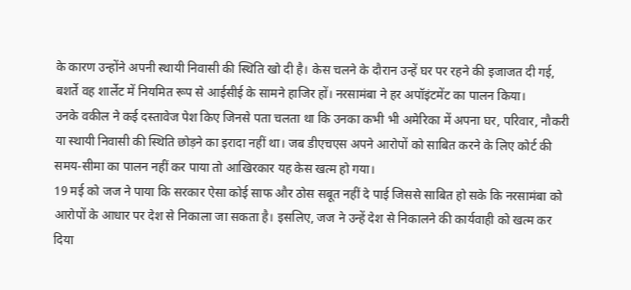के कारण उन्होंने अपनी स्थायी निवासी की स्थिति खो दी है। केस चलने के दौरान उन्हें घर पर रहने की इजाजत दी गई, बशर्ते वह शार्लेट में नियमित रूप से आईसीई के सामने हाजिर हों। नरसामंबा ने हर अपॉइंटमेंट का पालन किया।
उनके वकील ने कई दस्तावेज पेश किए जिनसे पता चलता था कि उनका कभी भी अमेरिका में अपना घर, परिवार, नौकरी या स्थायी निवासी की स्थिति छोड़ने का इरादा नहीं था। जब डीएचएस अपने आरोपों को साबित करने के लिए कोर्ट की समय-सीमा का पालन नहीं कर पाया तो आखिरकार यह केस खत्म हो गया।
19 मई को जज ने पाया कि सरकार ऐसा कोई साफ और ठोस सबूत नहीं दे पाई जिससे साबित हो सके कि नरसामंबा को आरोपों के आधार पर देश से निकाला जा सकता है। इसलिए, जज ने उन्हें देश से निकालने की कार्यवाही को खत्म कर दिया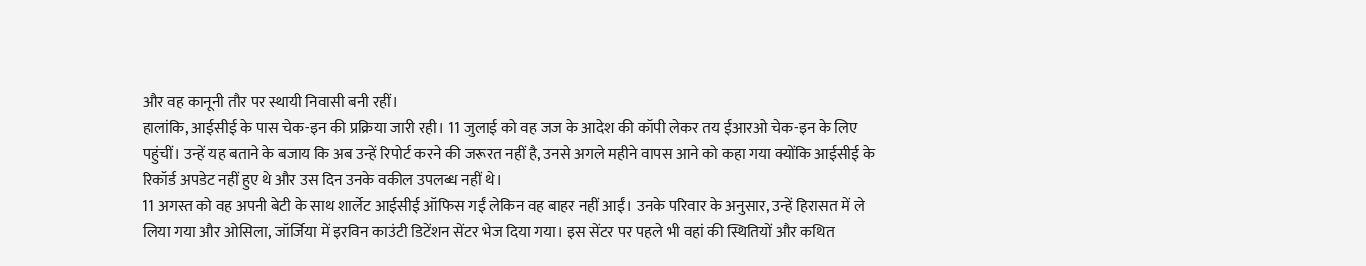और वह कानूनी तौर पर स्थायी निवासी बनी रहीं।
हालांकि, आईसीई के पास चेक-इन की प्रक्रिया जारी रही। 11 जुलाई को वह जज के आदेश की कॉपी लेकर तय ईआरओ चेक-इन के लिए पहुंचीं। उन्हें यह बताने के बजाय कि अब उन्हें रिपोर्ट करने की जरूरत नहीं है, उनसे अगले महीने वापस आने को कहा गया क्योंकि आईसीई के रिकॉर्ड अपडेट नहीं हुए थे और उस दिन उनके वकील उपलब्ध नहीं थे।
11 अगस्त को वह अपनी बेटी के साथ शार्लेट आईसीई ऑफिस गईं लेकिन वह बाहर नहीं आईं। उनके परिवार के अनुसार, उन्हें हिरासत में ले लिया गया और ओसिला, जॉर्जिया में इरविन काउंटी डिटेंशन सेंटर भेज दिया गया। इस सेंटर पर पहले भी वहां की स्थितियों और कथित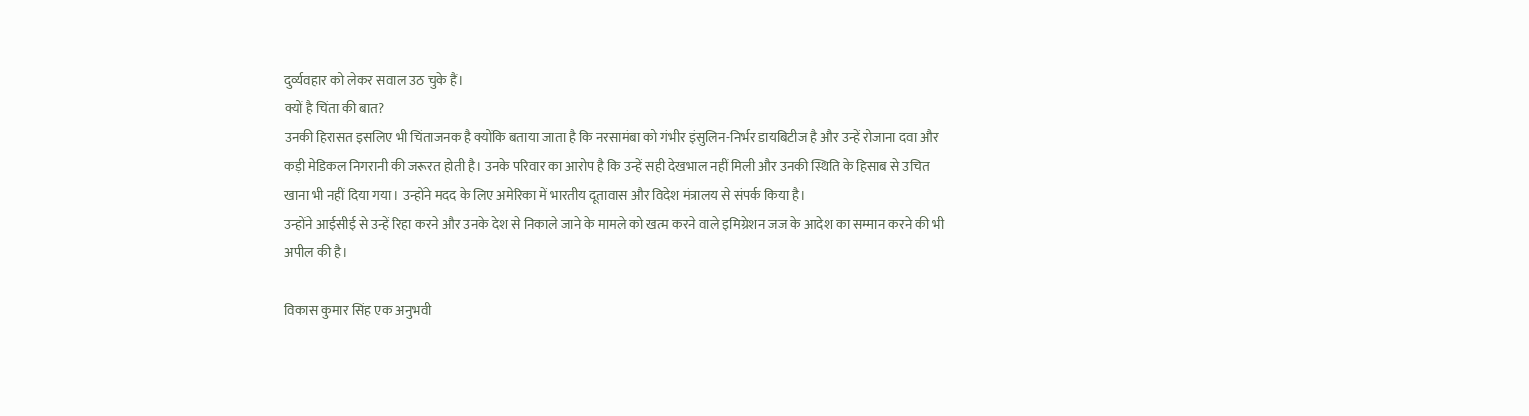दुर्व्यवहार को लेकर सवाल उठ चुके हैं।
क्यों है चिंता की बात?
उनकी हिरासत इसलिए भी चिंताजनक है क्योंकि बताया जाता है कि नरसामंबा को गंभीर इंसुलिन-निर्भर डायबिटीज है और उन्हें रोजाना दवा और कड़ी मेडिकल निगरानी की जरूरत होती है। उनके परिवार का आरोप है कि उन्हें सही देखभाल नहीं मिली और उनकी स्थिति के हिसाब से उचित खाना भी नहीं दिया गया। उन्होंने मदद के लिए अमेरिका में भारतीय दूतावास और विदेश मंत्रालय से संपर्क किया है।
उन्होंने आईसीई से उन्हें रिहा करने और उनके देश से निकाले जाने के मामले को खत्म करने वाले इमिग्रेशन जज के आदेश का सम्मान करने की भी अपील की है।

विकास कुमार सिंह एक अनुभवी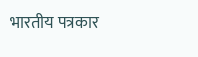भारतीय पत्रकार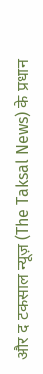और द टकसाल न्यूज़ (The Taksal News) के प्रधान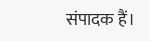संपादक हैं।